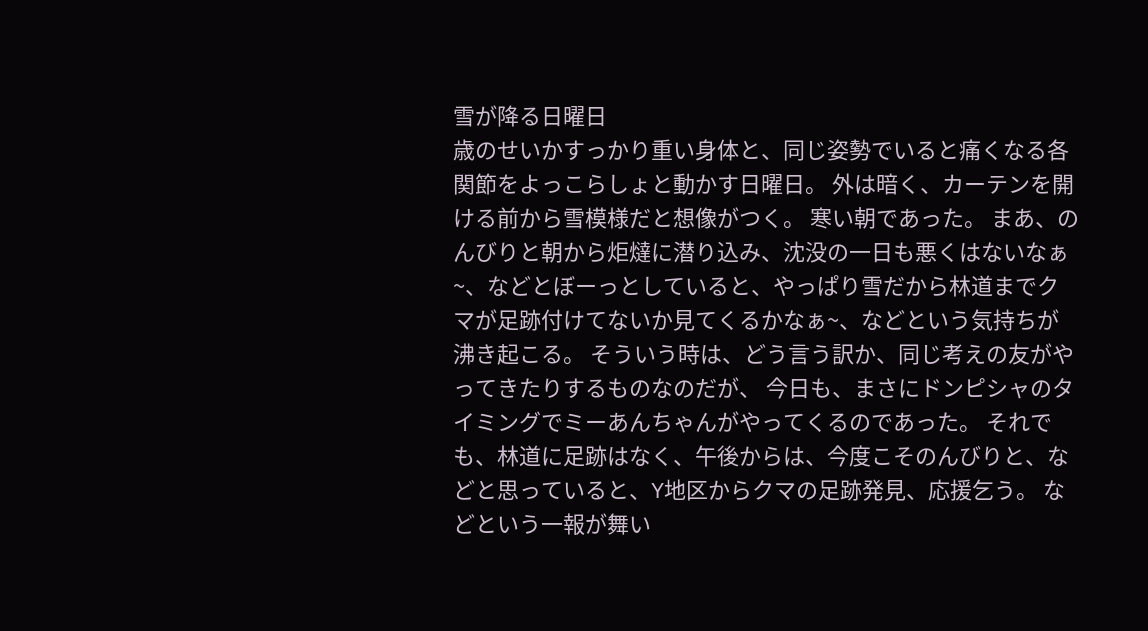雪が降る日曜日
歳のせいかすっかり重い身体と、同じ姿勢でいると痛くなる各関節をよっこらしょと動かす日曜日。 外は暗く、カーテンを開ける前から雪模様だと想像がつく。 寒い朝であった。 まあ、のんびりと朝から炬燵に潜り込み、沈没の一日も悪くはないなぁ~、などとぼーっとしていると、やっぱり雪だから林道までクマが足跡付けてないか見てくるかなぁ~、などという気持ちが沸き起こる。 そういう時は、どう言う訳か、同じ考えの友がやってきたりするものなのだが、 今日も、まさにドンピシャのタイミングでミーあんちゃんがやってくるのであった。 それでも、林道に足跡はなく、午後からは、今度こそのんびりと、などと思っていると、Y地区からクマの足跡発見、応援乞う。 などという一報が舞い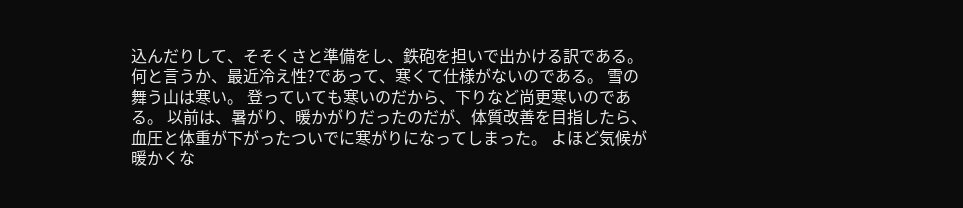込んだりして、そそくさと準備をし、鉄砲を担いで出かける訳である。 何と言うか、最近冷え性?であって、寒くて仕様がないのである。 雪の舞う山は寒い。 登っていても寒いのだから、下りなど尚更寒いのである。 以前は、暑がり、暖かがりだったのだが、体質改善を目指したら、血圧と体重が下がったついでに寒がりになってしまった。 よほど気候が暖かくな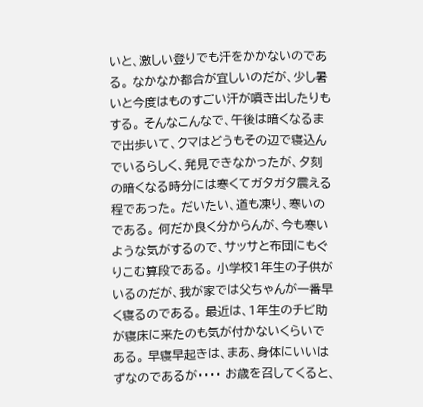いと、激しい登りでも汗をかかないのである。 なかなか都合が宜しいのだが、少し暑いと今度はものすごい汗が噴き出したりもする。 そんなこんなで、午後は暗くなるまで出歩いて、クマはどうもその辺で寝込んでいるらしく、発見できなかったが、夕刻の暗くなる時分には寒くてガタガタ震える程であった。 だいたい、道も凍り、寒いのである。 何だか良く分からんが、今も寒いような気がするので、サッサと布団にもぐりこむ算段である。 小学校1年生の子供がいるのだが、我が家では父ちゃんが一番早く寝るのである。 最近は、1年生のチビ助が寝床に来たのも気が付かないくらいである。 早寝早起きは、まあ、身体にいいはずなのであるが・・・・ お歳を召してくると、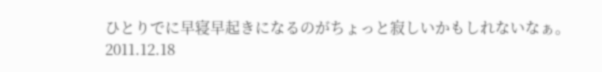ひとりでに早寝早起きになるのがちょっと寂しいかもしれないなぁ。
2011.12.18